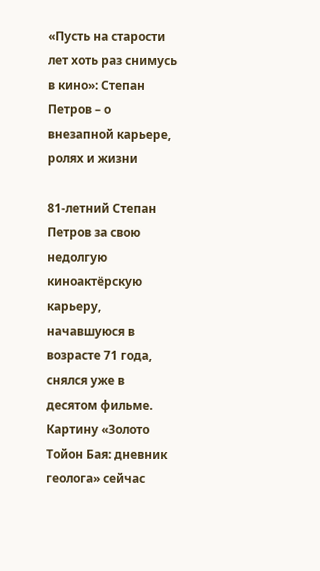«Пусть на старости лет хоть раз снимусь в кино»: Степан Петров – о внезапной карьере, ролях и жизни

81-летний Степан Петров за свою недолгую киноактёрскую карьеру, начавшуюся в возрасте 71 года, снялся уже в десятом фильме. Картину «Золото Тойон Бая: дневник геолога» сейчас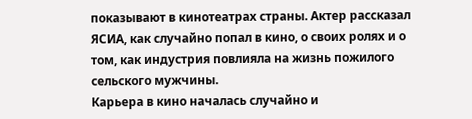показывают в кинотеатрах страны. Актер рассказал ЯСИА, как случайно попал в кино, о своих ролях и о том, как индустрия повлияла на жизнь пожилого сельского мужчины.
Карьера в кино началась случайно и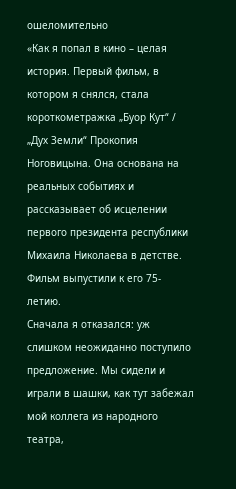ошеломительно
«Как я попал в кино – целая история. Первый фильм, в котором я снялся, стала короткометражка „Буор Кут“ / „Дух Земли“ Прокопия Ноговицына. Она основана на реальных событиях и рассказывает об исцелении первого президента республики Михаила Николаева в детстве. Фильм выпустили к его 75-летию.
Сначала я отказался: уж слишком неожиданно поступило предложение. Мы сидели и играли в шашки, как тут забежал мой коллега из народного театра,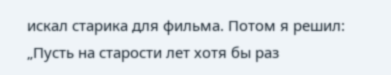искал старика для фильма. Потом я решил: „Пусть на старости лет хотя бы раз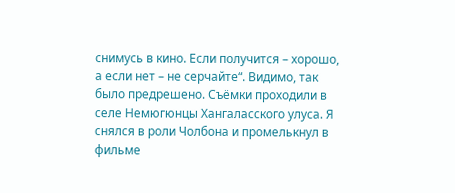снимусь в кино. Если получится – хорошо, а если нет – не серчайте“. Видимо, так было предрешено. Съёмки проходили в селе Немюгюнцы Хангаласского улуса. Я снялся в роли Чолбона и промелькнул в фильме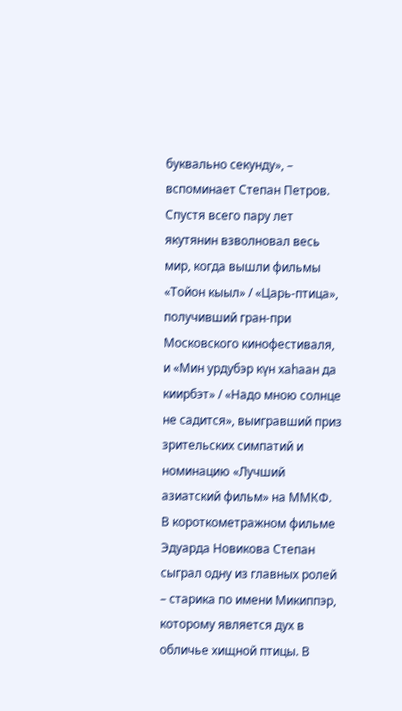буквально секунду», – вспоминает Степан Петров.
Спустя всего пару лет якутянин взволновал весь мир, когда вышли фильмы «Тойон кыыл» / «Царь-птица», получивший гран-при Московского кинофестиваля, и «Мин урдубэр күн хаһаан да киирбэт» / «Надо мною солнце не садится», выигравший приз зрительских симпатий и номинацию «Лучший азиатский фильм» на ММКФ. В короткометражном фильме Эдуарда Новикова Степан сыграл одну из главных ролей – старика по имени Микиппэр, которому является дух в обличье хищной птицы. В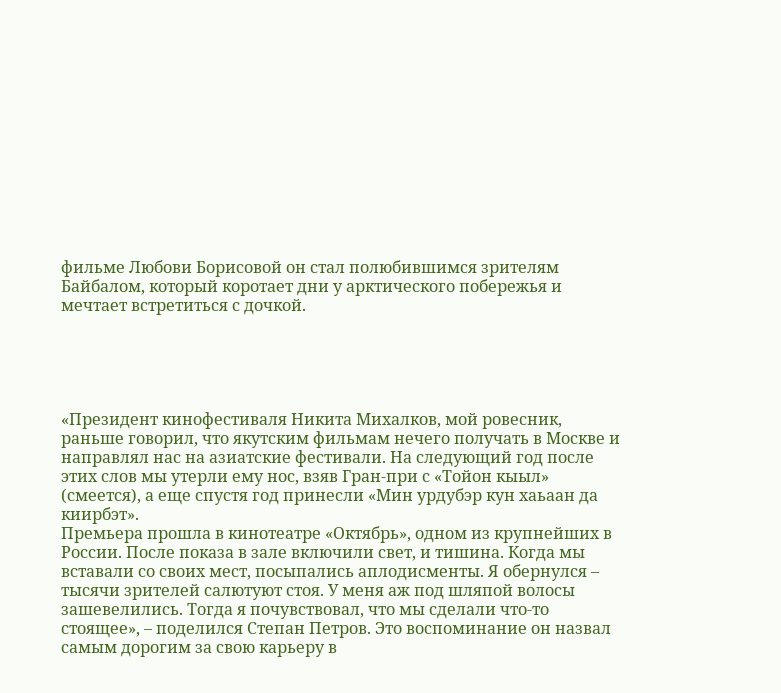фильме Любови Борисовой он стал полюбившимся зрителям Байбалом, который коротает дни у арктического побережья и мечтает встретиться с дочкой.





«Президент кинофестиваля Никита Михалков, мой ровесник, раньше говорил, что якутским фильмам нечего получать в Москве и направлял нас на азиатские фестивали. На следующий год после этих слов мы утерли ему нос, взяв Гран-при с «Тойон кыыл» (смеется), а еще спустя год принесли «Мин урдубэр кун хаьаан да киирбэт».
Премьера прошла в кинотеатре «Октябрь», одном из крупнейших в России. После показа в зале включили свет, и тишина. Когда мы вставали со своих мест, посыпались аплодисменты. Я обернулся – тысячи зрителей салютуют стоя. У меня аж под шляпой волосы зашевелились. Тогда я почувствовал, что мы сделали что-то стоящее», – поделился Степан Петров. Это воспоминание он назвал самым дорогим за свою карьеру в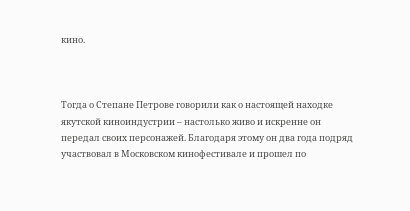кино.



Тогда о Степане Петрове говорили как о настоящей находке якутской киноиндустрии – настолько живо и искренне он передал своих персонажей. Благодаря этому он два года подряд участвовал в Московском кинофестивале и прошел по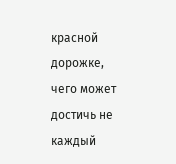красной дорожке, чего может достичь не каждый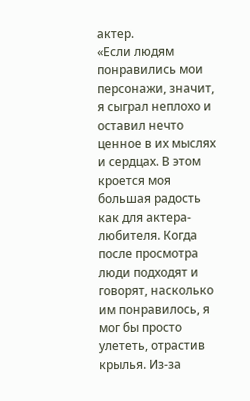актер.
«Если людям понравились мои персонажи, значит, я сыграл неплохо и оставил нечто ценное в их мыслях и сердцах. В этом кроется моя большая радость как для актера-любителя. Когда после просмотра люди подходят и говорят, насколько им понравилось, я мог бы просто улететь, отрастив крылья. Из-за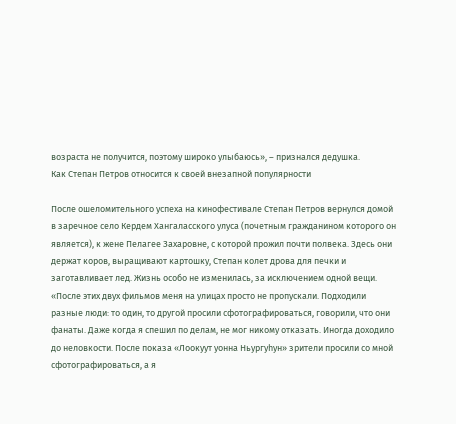возраста не получится, поэтому широко улыбаюсь», – признался дедушка.
Как Степан Петров относится к своей внезапной популярности

После ошеломительного успеха на кинофестивале Степан Петров вернулся домой в заречное село Кердем Хангаласского улуса (почетным гражданином которого он является), к жене Пелагее Захаровне, с которой прожил почти полвека. Здесь они держат коров, выращивают картошку, Степан колет дрова для печки и заготавливает лед. Жизнь особо не изменилась, за исключением одной вещи.
«После этих двух фильмов меня на улицах просто не пропускали. Подходили разные люди: то один, то другой просили сфотографироваться, говорили, что они фанаты. Даже когда я спешил по делам, не мог никому отказать. Иногда доходило до неловкости. После показа «Лоокуут уонна Ньургуhун» зрители просили со мной сфотографироваться, а я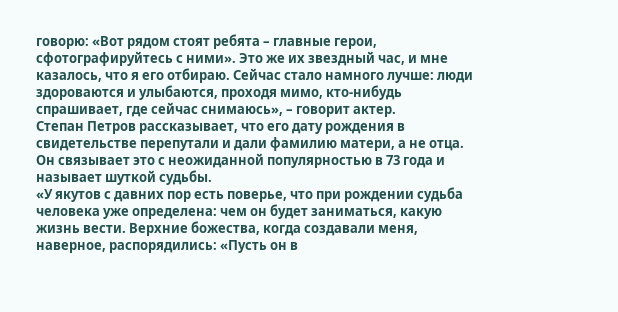говорю: «Вот рядом стоят ребята – главные герои, сфотографируйтесь с ними». Это же их звездный час, и мне казалось, что я его отбираю. Сейчас стало намного лучше: люди здороваются и улыбаются, проходя мимо, кто-нибудь спрашивает, где сейчас снимаюсь», – говорит актер.
Степан Петров рассказывает, что его дату рождения в свидетельстве перепутали и дали фамилию матери, а не отца. Он связывает это с неожиданной популярностью в 73 года и называет шуткой судьбы.
«У якутов с давних пор есть поверье, что при рождении судьба человека уже определена: чем он будет заниматься, какую жизнь вести. Верхние божества, когда создавали меня, наверное, распорядились: «Пусть он в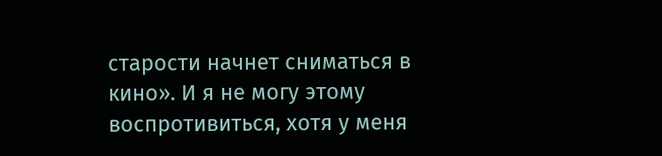старости начнет сниматься в кино». И я не могу этому воспротивиться, хотя у меня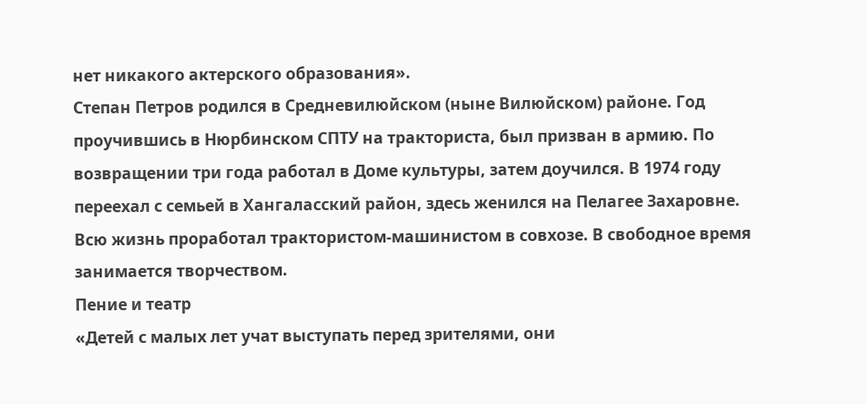нет никакого актерского образования».
Степан Петров родился в Средневилюйском (ныне Вилюйском) районе. Год проучившись в Нюрбинском СПТУ на тракториста, был призван в армию. По возвращении три года работал в Доме культуры, затем доучился. В 1974 году переехал с семьей в Хангаласский район, здесь женился на Пелагее Захаровне. Всю жизнь проработал трактористом-машинистом в совхозе. В свободное время занимается творчеством.
Пение и театр
«Детей с малых лет учат выступать перед зрителями, они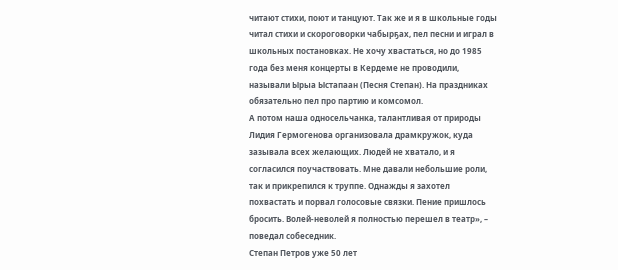читают стихи, поют и танцуют. Так же и я в школьные годы читал стихи и скороговорки чабырҕах, пел песни и играл в школьных постановках. Не хочу хвастаться, но до 1985 года без меня концерты в Кердеме не проводили, называли Ырыа Ыстапаан (Песня Степан). На праздниках обязательно пел про партию и комсомол.
А потом наша односельчанка, талантливая от природы Лидия Гермогенова организовала драмкружок, куда зазывала всех желающих. Людей не хватало, и я согласился поучаствовать. Мне давали небольшие роли, так и прикрепился к труппе. Однажды я захотел похвастать и порвал голосовые связки. Пение пришлось бросить. Волей-неволей я полностью перешел в театр», – поведал собеседник.
Степан Петров уже 50 лет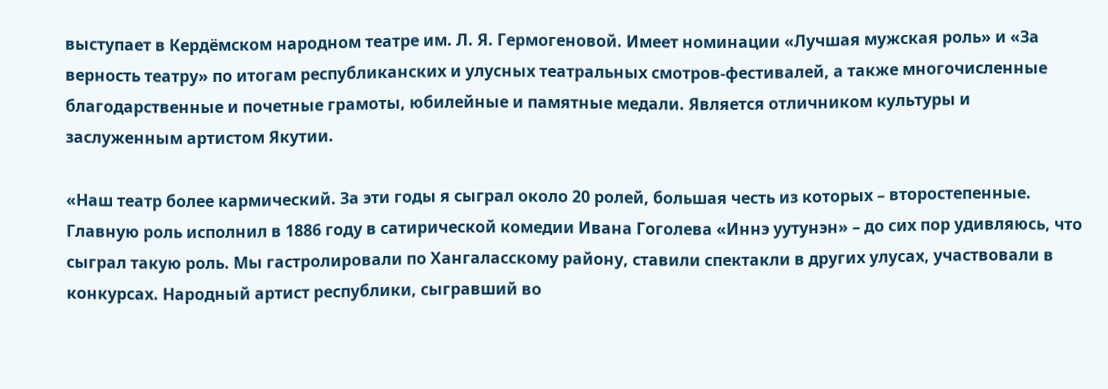выступает в Кердёмском народном театре им. Л. Я. Гермогеновой. Имеет номинации «Лучшая мужская роль» и «За верность театру» по итогам республиканских и улусных театральных смотров-фестивалей, а также многочисленные благодарственные и почетные грамоты, юбилейные и памятные медали. Является отличником культуры и заслуженным артистом Якутии.

«Наш театр более кармический. За эти годы я сыграл около 20 ролей, большая честь из которых – второстепенные. Главную роль исполнил в 1886 году в сатирической комедии Ивана Гоголева «Иннэ уутунэн» – до сих пор удивляюсь, что сыграл такую роль. Мы гастролировали по Хангаласскому району, ставили спектакли в других улусах, участвовали в конкурсах. Народный артист республики, сыгравший во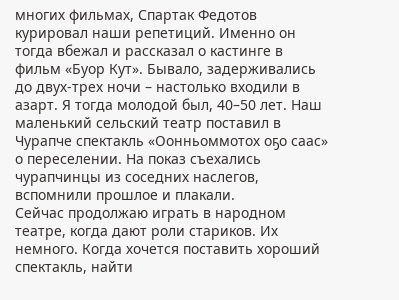многих фильмах, Спартак Федотов курировал наши репетиций. Именно он тогда вбежал и рассказал о кастинге в фильм «Буор Кут». Бывало, задерживались до двух-трех ночи – настолько входили в азарт. Я тогда молодой был, 40–50 лет. Наш маленький сельский театр поставил в Чурапче спектакль «Оонньоммотох оҕо саас» о переселении. На показ съехались чурапчинцы из соседних наслегов, вспомнили прошлое и плакали.
Сейчас продолжаю играть в народном театре, когда дают роли стариков. Их немного. Когда хочется поставить хороший спектакль, найти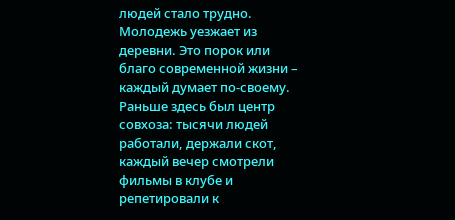людей стало трудно. Молодежь уезжает из деревни. Это порок или благо современной жизни – каждый думает по-своему. Раньше здесь был центр совхоза: тысячи людей работали, держали скот, каждый вечер смотрели фильмы в клубе и репетировали к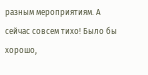разным мероприятиям. А сейчас совсем тихо! Было бы хорошо,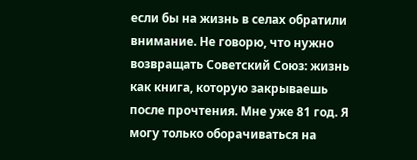если бы на жизнь в селах обратили внимание. Не говорю, что нужно возвращать Советский Союз: жизнь как книга, которую закрываешь после прочтения. Мне уже 81 год. Я могу только оборачиваться на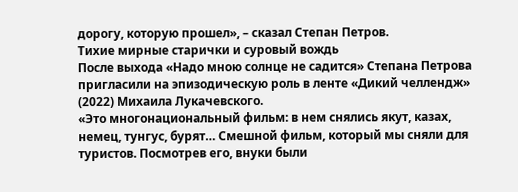дорогу, которую прошел», – сказал Степан Петров.
Тихие мирные старички и суровый вождь
После выхода «Надо мною солнце не садится» Степана Петрова пригласили на эпизодическую роль в ленте «Дикий челлендж» (2022) Михаила Лукачевского.
«Это многонациональный фильм: в нем снялись якут, казах, немец, тунгус, бурят… Смешной фильм, который мы сняли для туристов. Посмотрев его, внуки были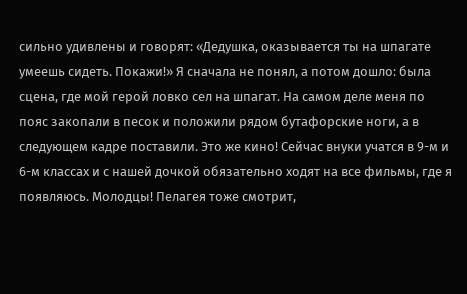сильно удивлены и говорят: «Дедушка, оказывается ты на шпагате умеешь сидеть. Покажи!» Я сначала не понял, а потом дошло: была сцена, где мой герой ловко сел на шпагат. На самом деле меня по пояс закопали в песок и положили рядом бутафорские ноги, а в следующем кадре поставили. Это же кино! Сейчас внуки учатся в 9-м и 6-м классах и с нашей дочкой обязательно ходят на все фильмы, где я появляюсь. Молодцы! Пелагея тоже смотрит,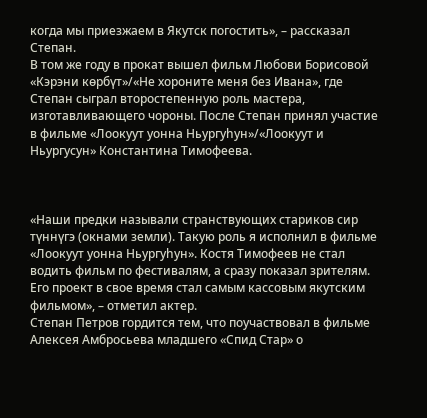когда мы приезжаем в Якутск погостить», – рассказал Степан.
В том же году в прокат вышел фильм Любови Борисовой «Кэрэни көрбүт»/«Не хороните меня без Ивана», где Степан сыграл второстепенную роль мастера, изготавливающего чороны. После Степан принял участие в фильме «Лоокуут уонна Ньургуhун»/«Лоокуут и Ньургусун» Константина Тимофеева.



«Наши предки называли странствующих стариков сир түннүгэ (окнами земли). Такую роль я исполнил в фильме «Лоокуут уонна Ньургуhун». Костя Тимофеев не стал водить фильм по фестивалям, а сразу показал зрителям. Его проект в свое время стал самым кассовым якутским фильмом», – отметил актер.
Степан Петров гордится тем, что поучаствовал в фильме Алексея Амбросьева младшего «Спид Стар» о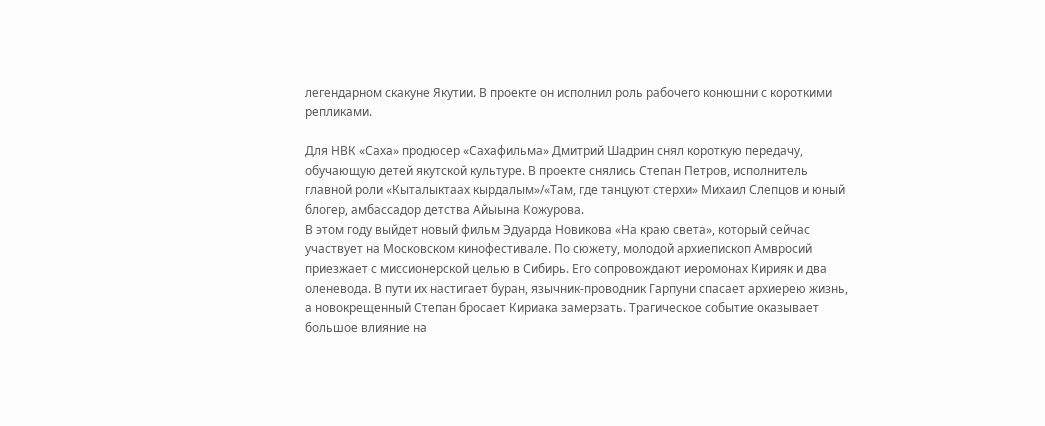легендарном скакуне Якутии. В проекте он исполнил роль рабочего конюшни с короткими репликами.

Для НВК «Саха» продюсер «Сахафильма» Дмитрий Шадрин снял короткую передачу, обучающую детей якутской культуре. В проекте снялись Степан Петров, исполнитель главной роли «Кыталыктаах кырдалым»/«Там, где танцуют стерхи» Михаил Слепцов и юный блогер, амбассадор детства Айыына Кожурова.
В этом году выйдет новый фильм Эдуарда Новикова «На краю света», который сейчас участвует на Московском кинофестивале. По сюжету, молодой архиепископ Амвросий приезжает с миссионерской целью в Сибирь. Его сопровождают иеромонах Кирияк и два оленевода. В пути их настигает буран, язычник-проводник Гарпуни спасает архиерею жизнь, а новокрещенный Степан бросает Кириака замерзать. Трагическое событие оказывает большое влияние на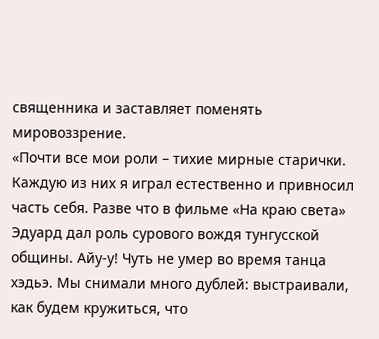священника и заставляет поменять мировоззрение.
«Почти все мои роли – тихие мирные старички. Каждую из них я играл естественно и привносил часть себя. Разве что в фильме «На краю света» Эдуард дал роль сурового вождя тунгусской общины. Айу-у! Чуть не умер во время танца хэдьэ. Мы снимали много дублей: выстраивали, как будем кружиться, что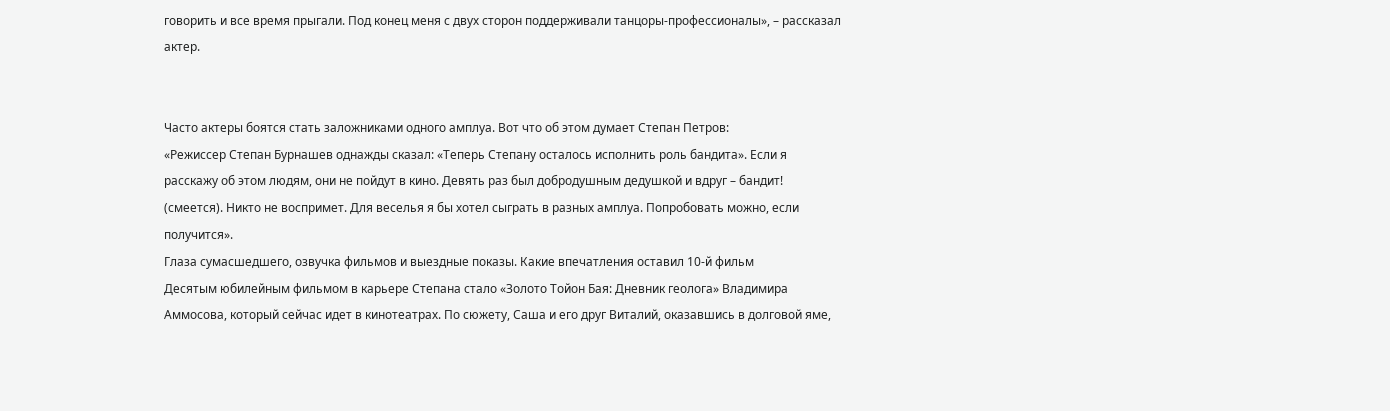говорить и все время прыгали. Под конец меня с двух сторон поддерживали танцоры-профессионалы», – рассказал актер.


Часто актеры боятся стать заложниками одного амплуа. Вот что об этом думает Степан Петров:
«Режиссер Степан Бурнашев однажды сказал: «Теперь Степану осталось исполнить роль бандита». Если я расскажу об этом людям, они не пойдут в кино. Девять раз был добродушным дедушкой и вдруг – бандит! (смеется). Никто не воспримет. Для веселья я бы хотел сыграть в разных амплуа. Попробовать можно, если получится».
Глаза сумасшедшего, озвучка фильмов и выездные показы. Какие впечатления оставил 10-й фильм
Десятым юбилейным фильмом в карьере Степана стало «Золото Тойон Бая: Дневник геолога» Владимира Аммосова, который сейчас идет в кинотеатрах. По сюжету, Саша и его друг Виталий, оказавшись в долговой яме,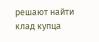решают найти клад купца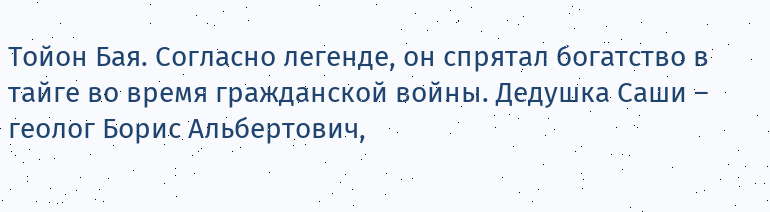Тойон Бая. Согласно легенде, он спрятал богатство в тайге во время гражданской войны. Дедушка Саши – геолог Борис Альбертович,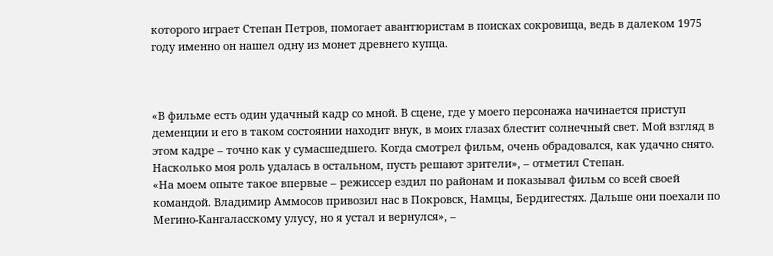которого играет Степан Петров, помогает авантюристам в поисках сокровища, ведь в далеком 1975 году именно он нашел одну из монет древнего купца.



«В фильме есть один удачный кадр со мной. В сцене, где у моего персонажа начинается приступ деменции и его в таком состоянии находит внук, в моих глазах блестит солнечный свет. Мой взгляд в этом кадре – точно как у сумасшедшего. Когда смотрел фильм, очень обрадовался, как удачно снято. Насколько моя роль удалась в остальном, пусть решают зрители», – отметил Степан.
«На моем опыте такое впервые – режиссер ездил по районам и показывал фильм со всей своей командой. Владимир Аммосов привозил нас в Покровск, Намцы, Бердигестях. Дальше они поехали по Мегино-Кангаласскому улусу, но я устал и вернулся», –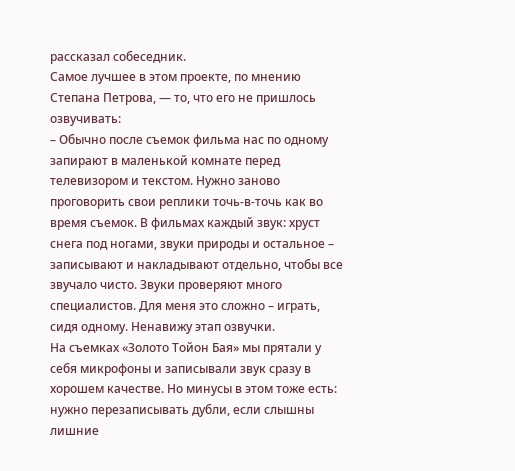рассказал собеседник.
Самое лучшее в этом проекте, по мнению Степана Петрова, — то, что его не пришлось озвучивать:
– Обычно после съемок фильма нас по одному запирают в маленькой комнате перед телевизором и текстом. Нужно заново проговорить свои реплики точь-в-точь как во время съемок. В фильмах каждый звук: хруст снега под ногами, звуки природы и остальное – записывают и накладывают отдельно, чтобы все звучало чисто. Звуки проверяют много специалистов. Для меня это сложно – играть, сидя одному. Ненавижу этап озвучки.
На съемках «Золото Тойон Бая» мы прятали у себя микрофоны и записывали звук сразу в хорошем качестве. Но минусы в этом тоже есть: нужно перезаписывать дубли, если слышны лишние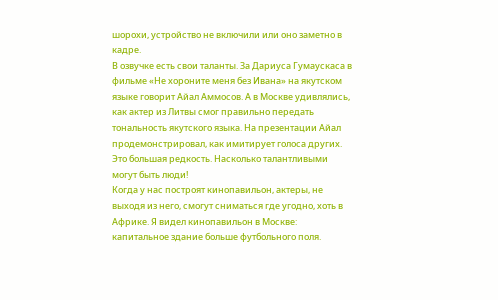шорохи, устройство не включили или оно заметно в кадре.
В озвучке есть свои таланты. За Дариуса Гумаускаса в фильме «Не хороните меня без Ивана» на якутском языке говорит Айал Аммосов. А в Москве удивлялись, как актер из Литвы смог правильно передать тональность якутского языка. На презентации Айал продемонстрировал, как имитирует голоса других. Это большая редкость. Насколько талантливыми могут быть люди!
Когда у нас построят кинопавильон, актеры, не выходя из него, смогут сниматься где угодно, хоть в Африке. Я видел кинопавильон в Москве: капитальное здание больше футбольного поля.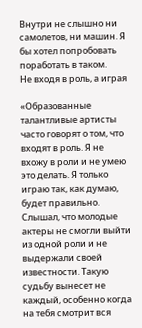Внутри не слышно ни самолетов, ни машин. Я бы хотел попробовать поработать в таком.
Не входя в роль, а играя

«Образованные талантливые артисты часто говорят о том, что входят в роль. Я не вхожу в роли и не умею это делать. Я только играю так, как думаю, будет правильно. Слышал, что молодые актеры не смогли выйти из одной роли и не выдержали своей известности. Такую судьбу вынесет не каждый, особенно когда на тебя смотрит вся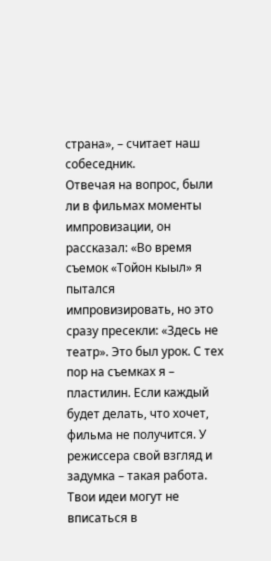страна», – считает наш собеседник.
Отвечая на вопрос, были ли в фильмах моменты импровизации, он рассказал: «Во время съемок «Тойон кыыл» я пытался импровизировать, но это сразу пресекли: «Здесь не театр». Это был урок. С тех пор на съемках я – пластилин. Если каждый будет делать, что хочет, фильма не получится. У режиссера свой взгляд и задумка – такая работа. Твои идеи могут не вписаться в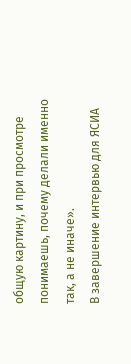общую картину, и при просмотре понимаешь, почему делали именно так, а не иначе».
В завершение интервью для ЯСИА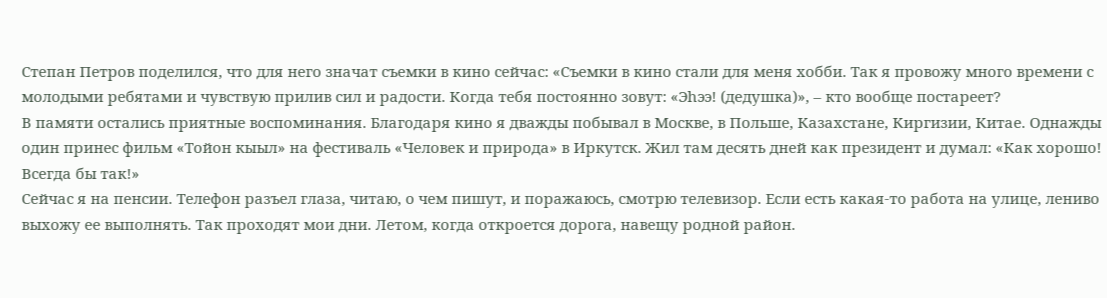Степан Петров поделился, что для него значат съемки в кино сейчас: «Съемки в кино стали для меня хобби. Так я провожу много времени с молодыми ребятами и чувствую прилив сил и радости. Когда тебя постоянно зовут: «Эһээ! (дедушка)», – кто вообще постареет?
В памяти остались приятные воспоминания. Благодаря кино я дважды побывал в Москве, в Польше, Казахстане, Киргизии, Китае. Однажды один принес фильм «Тойон кыыл» на фестиваль «Человек и природа» в Иркутск. Жил там десять дней как президент и думал: «Как хорошо! Всегда бы так!»
Сейчас я на пенсии. Телефон разъел глаза, читаю, о чем пишут, и поражаюсь, смотрю телевизор. Если есть какая-то работа на улице, лениво выхожу ее выполнять. Так проходят мои дни. Летом, когда откроется дорога, навещу родной район.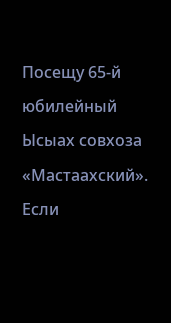Посещу 65-й юбилейный Ысыах совхоза «Мастаахский». Если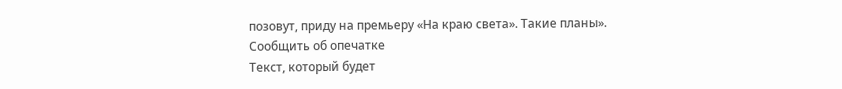позовут, приду на премьеру «На краю света». Такие планы».
Сообщить об опечатке
Текст, который будет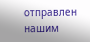отправлен нашим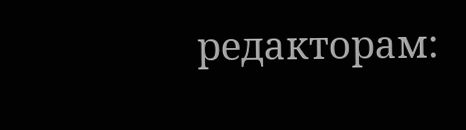редакторам: